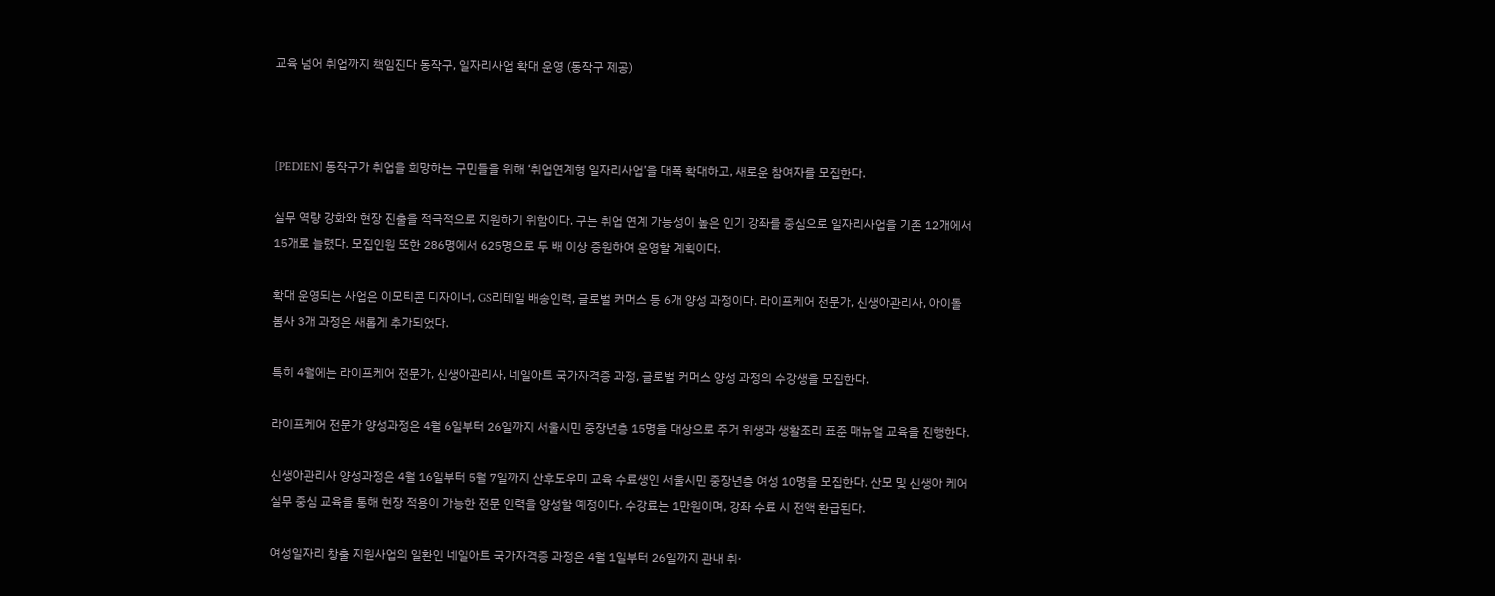교육 넘어 취업까지 책임진다 동작구, 일자리사업 확대 운영 (동작구 제공)



[PEDIEN] 동작구가 취업을 희망하는 구민들을 위해 ‘취업연계형 일자리사업’을 대폭 확대하고, 새로운 참여자를 모집한다.

실무 역량 강화와 현장 진출을 적극적으로 지원하기 위함이다. 구는 취업 연계 가능성이 높은 인기 강좌를 중심으로 일자리사업을 기존 12개에서 15개로 늘렸다. 모집인원 또한 286명에서 625명으로 두 배 이상 증원하여 운영할 계획이다.

확대 운영되는 사업은 이모티콘 디자이너, GS리테일 배송인력, 글로벌 커머스 등 6개 양성 과정이다. 라이프케어 전문가, 신생아관리사, 아이돌봄사 3개 과정은 새롭게 추가되었다.

특히 4월에는 라이프케어 전문가, 신생아관리사, 네일아트 국가자격증 과정, 글로벌 커머스 양성 과정의 수강생을 모집한다.

라이프케어 전문가 양성과정은 4월 6일부터 26일까지 서울시민 중장년층 15명을 대상으로 주거 위생과 생활조리 표준 매뉴얼 교육을 진행한다.

신생아관리사 양성과정은 4월 16일부터 5월 7일까지 산후도우미 교육 수료생인 서울시민 중장년층 여성 10명을 모집한다. 산모 및 신생아 케어 실무 중심 교육을 통해 현장 적용이 가능한 전문 인력을 양성할 예정이다. 수강료는 1만원이며, 강좌 수료 시 전액 환급된다.

여성일자리 창출 지원사업의 일환인 네일아트 국가자격증 과정은 4월 1일부터 26일까지 관내 취·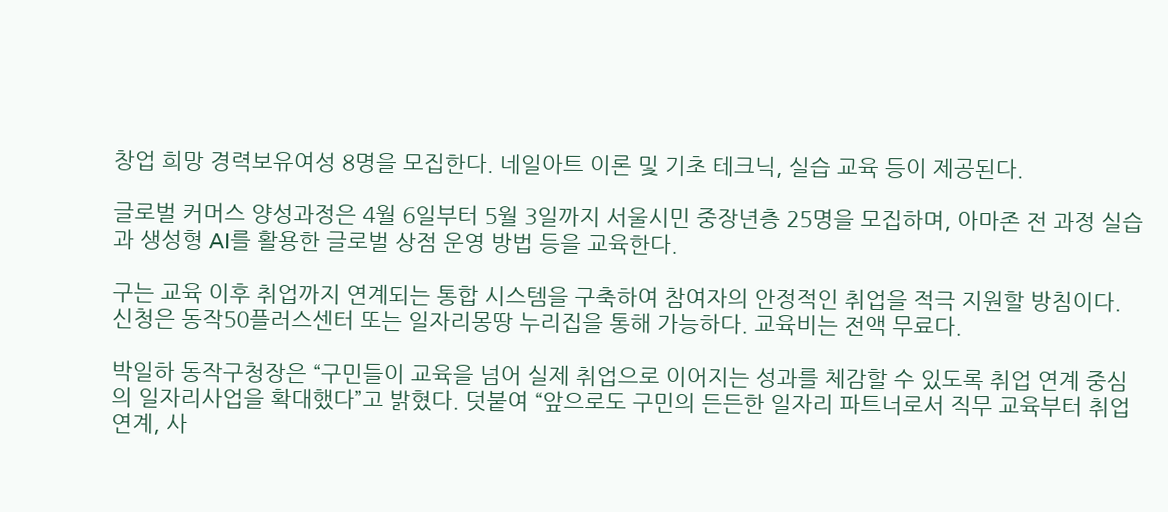창업 희망 경력보유여성 8명을 모집한다. 네일아트 이론 및 기초 테크닉, 실습 교육 등이 제공된다.

글로벌 커머스 양성과정은 4월 6일부터 5월 3일까지 서울시민 중장년층 25명을 모집하며, 아마존 전 과정 실습과 생성형 AI를 활용한 글로벌 상점 운영 방법 등을 교육한다.

구는 교육 이후 취업까지 연계되는 통합 시스템을 구축하여 참여자의 안정적인 취업을 적극 지원할 방침이다. 신청은 동작50플러스센터 또는 일자리몽땅 누리집을 통해 가능하다. 교육비는 전액 무료다.

박일하 동작구청장은 “구민들이 교육을 넘어 실제 취업으로 이어지는 성과를 체감할 수 있도록 취업 연계 중심의 일자리사업을 확대했다”고 밝혔다. 덧붙여 “앞으로도 구민의 든든한 일자리 파트너로서 직무 교육부터 취업 연계, 사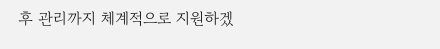후 관리까지 체계적으로 지원하겠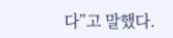다”고 말했다.